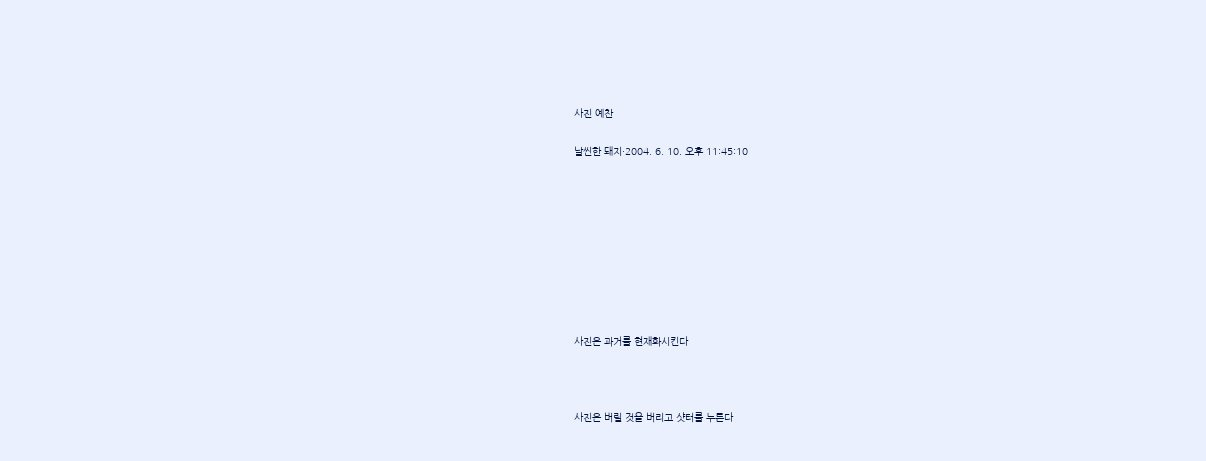사진 예찬

날씬한 돼지·2004. 6. 10. 오후 11:45:10









사진은 과거를 현재화시킨다



사진은 버릴 것을 버리고 샷터를 누른다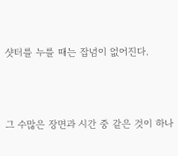샷터를 누를 때는 잡념이 없어진다.



그 수많은 장면과 시간 중 같은 것이 하나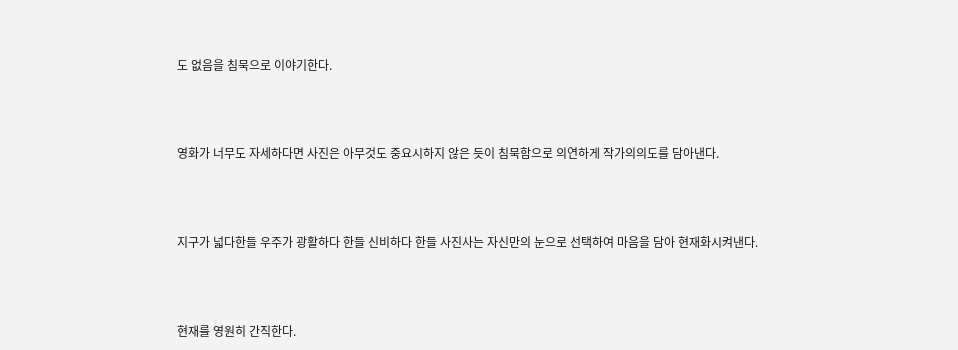도 없음을 침묵으로 이야기한다.



영화가 너무도 자세하다면 사진은 아무것도 중요시하지 않은 듯이 침묵함으로 의연하게 작가의의도를 담아낸다.



지구가 넓다한들 우주가 광활하다 한들 신비하다 한들 사진사는 자신만의 눈으로 선택하여 마음을 담아 현재화시켜낸다.



현재를 영원히 간직한다.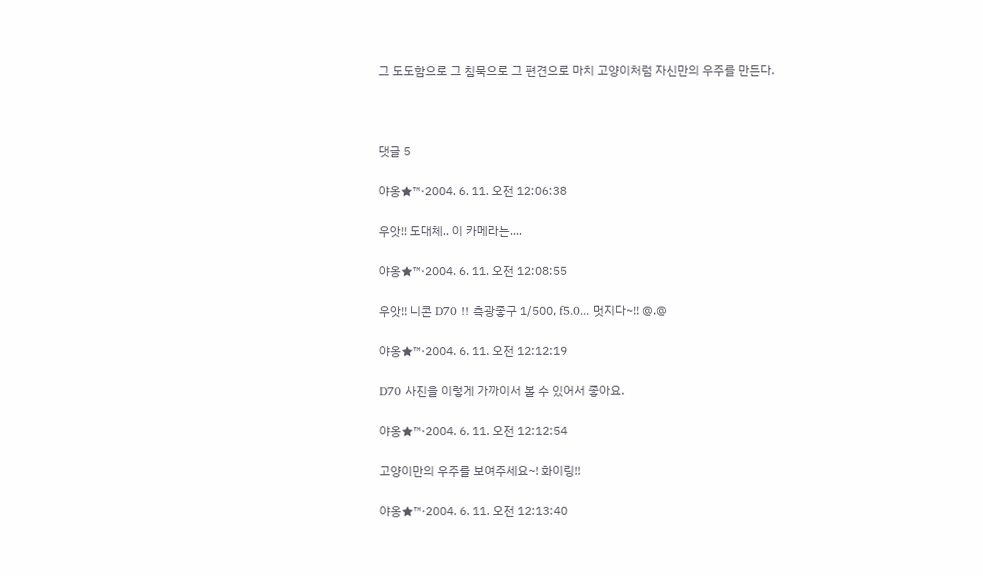그 도도함으로 그 침묵으로 그 편견으로 마치 고양이처럼 자신만의 우주를 만든다.



댓글 5

야옹★™·2004. 6. 11. 오전 12:06:38

우앗!! 도대체.. 이 카메라는....

야옹★™·2004. 6. 11. 오전 12:08:55

우앗!! 니콘 D70 !! 측광좋구 1/500, f5.0... 멋지다~!! @.@

야옹★™·2004. 6. 11. 오전 12:12:19

D70 사진을 이렇게 가까이서 볼 수 있어서 좋아요.

야옹★™·2004. 6. 11. 오전 12:12:54

고양이만의 우주를 보여주세요~! 화이링!!

야옹★™·2004. 6. 11. 오전 12:13:40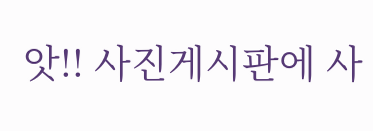앗!! 사진게시판에 사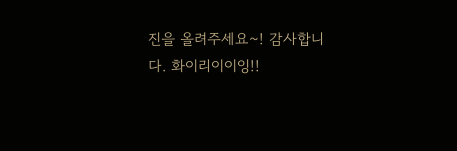진을 올려주세요~! 감사합니다. 화이리이이잉!!